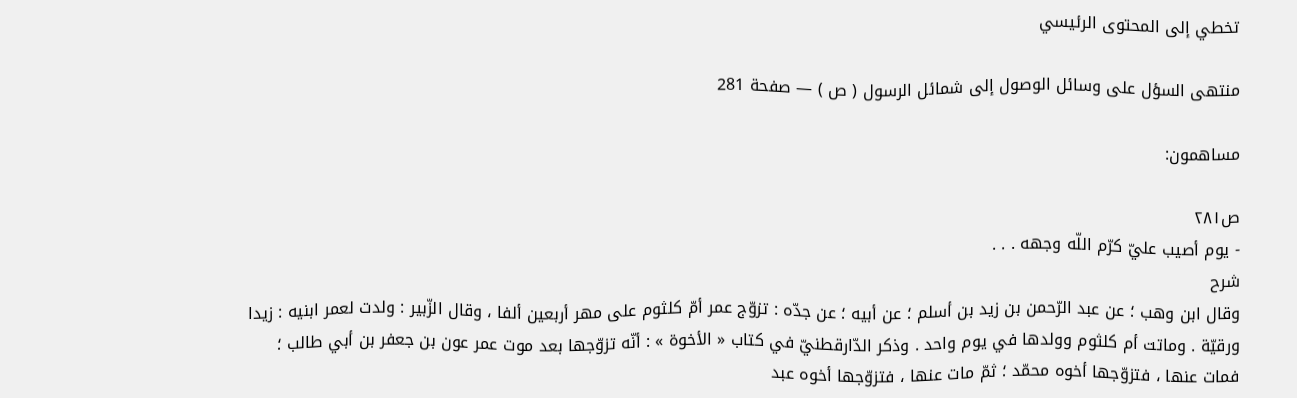تخطي إلى المحتوى الرئيسي

منتهى السؤل على وسائل الوصول إلى شمائل الرسول ( ص ) — صفحة 281

مساهمون:

ص٢٨١
- يوم أصيب عليّ كرّم اللّه وجهه . . .
شرح
وقال ابن وهب ؛ عن عبد الرّحمن بن زيد بن أسلم ؛ عن أبيه ؛ عن جدّه : تزوّج عمر أمّ كلثوم على مهر أربعين ألفا ، وقال الزّبير : ولدت لعمر ابنيه : زيدا ورقيّة . وماتت أم كلثوم وولدها في يوم واحد . وذكر الدّارقطنيّ في كتاب « الأخوة » : أنّه تزوّجها بعد موت عمر عون بن جعفر بن أبي طالب ؛ فمات عنها ، فتزوّجها أخوه محمّد ؛ ثمّ مات عنها ، فتزوّجها أخوه عبد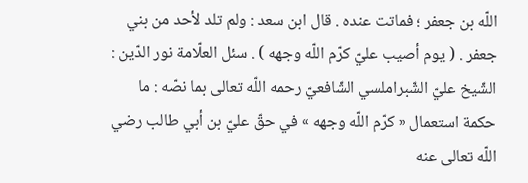اللّه بن جعفر ؛ فماتت عنده . قال ابن سعد : ولم تلد لأحد من بني جعفر . ( يوم أصيب عليّ كرّم اللّه وجهه ) . سئل العلّامة نور الدّين : الشّيخ عليّ الشّبراملسي الشّافعيّ رحمه اللّه تعالى بما نصّه : ما حكمة استعمال « كرّم اللّه وجهه » في حقّ عليّ بن أبي طالب رضي اللّه تعالى عنه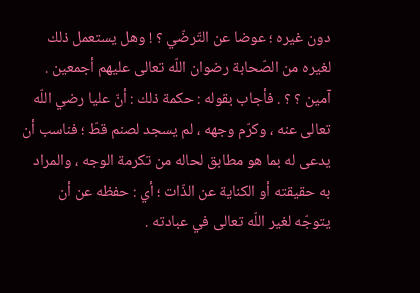دون غيره ؛ عوضا عن التّرضّي ؟ ! وهل يستعمل ذلك لغيره من الصّحابة رضوان اللّه تعالى عليهم أجمعين . آمين ؟ ؟ . فأجاب بقوله : حكمة ذلك : أنّ عليا رضي اللّه تعالى عنه ، وكرّم وجهه ، لم يسجد لصنم قطّ ؛ فناسب أن يدعى له بما هو مطابق لحاله من تكرمة الوجه ، والمراد به حقيقته أو الكناية عن الذّات ؛ أي : حفظه عن أن يتوجّه لغير اللّه تعالى في عبادته .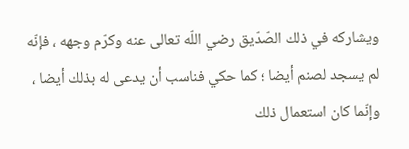ويشاركه في ذلك الصّدّيق رضي اللّه تعالى عنه وكرّم وجهه ، فإنّه لم يسجد لصنم أيضا ؛ كما حكي فناسب أن يدعى له بذلك أيضا ، وإنّما كان استعمال ذلك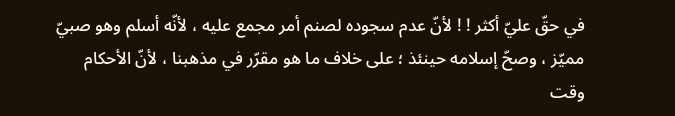في حقّ عليّ أكثر ! ! لأنّ عدم سجوده لصنم أمر مجمع عليه ، لأنّه أسلم وهو صبيّ مميّز ، وصحّ إسلامه حينئذ ؛ على خلاف ما هو مقرّر في مذهبنا ، لأنّ الأحكام وقت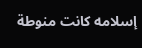إسلامه كانت منوطة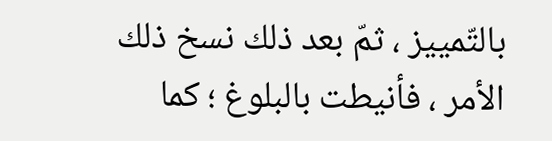بالتّمييز ، ثمّ بعد ذلك نسخ ذلك الأمر ، فأنيطت بالبلوغ ؛ كما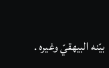بيّنه البيهقيّ وغيره .